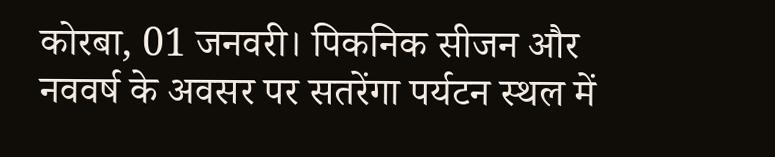कोरबा, 01 जनवरी। पिकनिक सीजन और नववर्ष के अवसर पर सतरेंगा पर्यटन स्थल में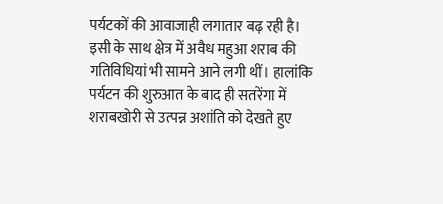पर्यटकों की आवाजाही लगातार बढ़ रही है। इसी के साथ क्षेत्र में अवैध महुआ शराब की गतिविधियां भी सामने आने लगी थीं। हालांकि पर्यटन की शुरुआत के बाद ही सतरेंगा में शराबखोरी से उत्पन्न अशांति को देखते हुए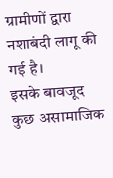ग्रामीणों द्वारा नशाबंदी लागू की गई है।
इसके बावजूद कुछ असामाजिक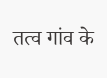तत्व गांव के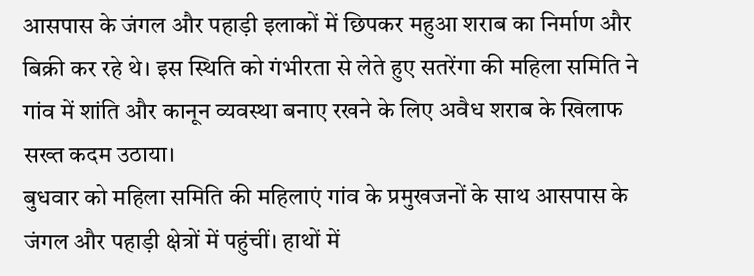आसपास के जंगल और पहाड़ी इलाकों में छिपकर महुआ शराब का निर्माण और बिक्री कर रहे थे। इस स्थिति को गंभीरता से लेते हुए सतरेंगा की महिला समिति ने गांव में शांति और कानून व्यवस्था बनाए रखने के लिए अवैध शराब के खिलाफ सख्त कदम उठाया।
बुधवार को महिला समिति की महिलाएं गांव के प्रमुखजनों के साथ आसपास के जंगल और पहाड़ी क्षेत्रों में पहुंचीं। हाथों में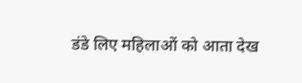डंडे लिए महिलाओं को आता देख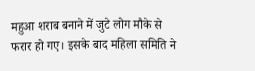महुआ शराब बनाने में जुटे लोग मौके से फरार हो गए। इसके बाद महिला समिति ने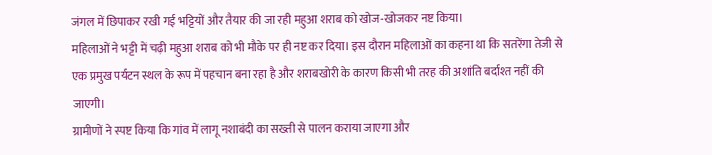जंगल में छिपाकर रखी गई भट्टियों और तैयार की जा रही महुआ शराब को खोज-खोजकर नष्ट किया।
महिलाओं ने भट्टी में चढ़ी महुआ शराब को भी मौके पर ही नष्ट कर दिया। इस दौरान महिलाओं का कहना था कि सतरेंगा तेजी से एक प्रमुख पर्यटन स्थल के रूप में पहचान बना रहा है और शराबखोरी के कारण किसी भी तरह की अशांति बर्दाश्त नहीं की जाएगी।
ग्रामीणों ने स्पष्ट किया कि गांव में लागू नशाबंदी का सख्ती से पालन कराया जाएगा और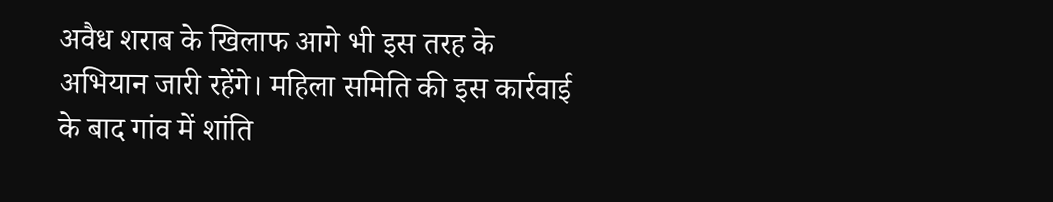अवैध शराब के खिलाफ आगे भी इस तरह के अभियान जारी रहेंगे। महिला समिति की इस कार्रवाई के बाद गांव में शांति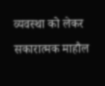व्यवस्था को लेकर सकारात्मक माहौल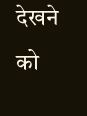देखने को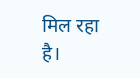मिल रहा है।